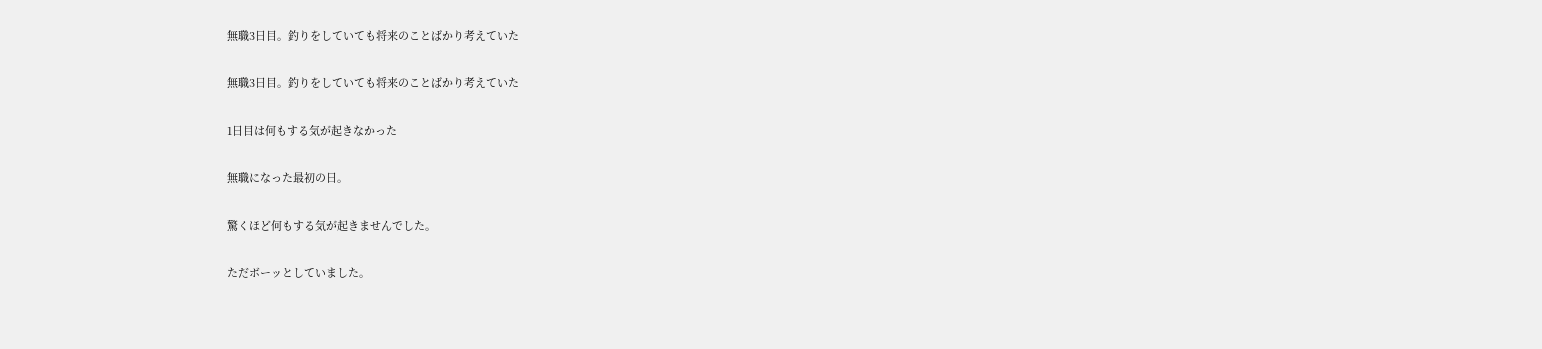無職3日目。釣りをしていても将来のことばかり考えていた

無職3日目。釣りをしていても将来のことばかり考えていた

1日目は何もする気が起きなかった

無職になった最初の日。

驚くほど何もする気が起きませんでした。

ただボーッとしていました。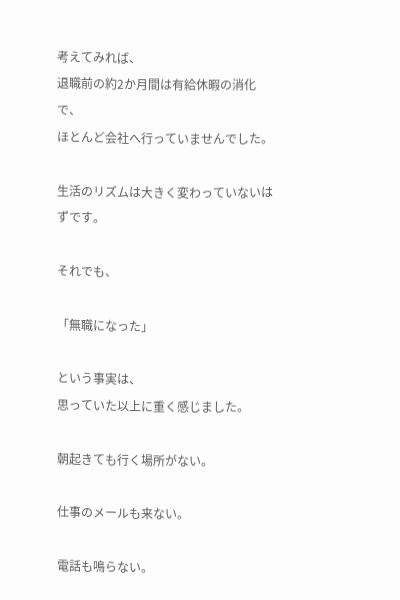考えてみれば、
退職前の約2か月間は有給休暇の消化で、
ほとんど会社へ行っていませんでした。

生活のリズムは大きく変わっていないはずです。

それでも、

「無職になった」

という事実は、
思っていた以上に重く感じました。

朝起きても行く場所がない。

仕事のメールも来ない。

電話も鳴らない。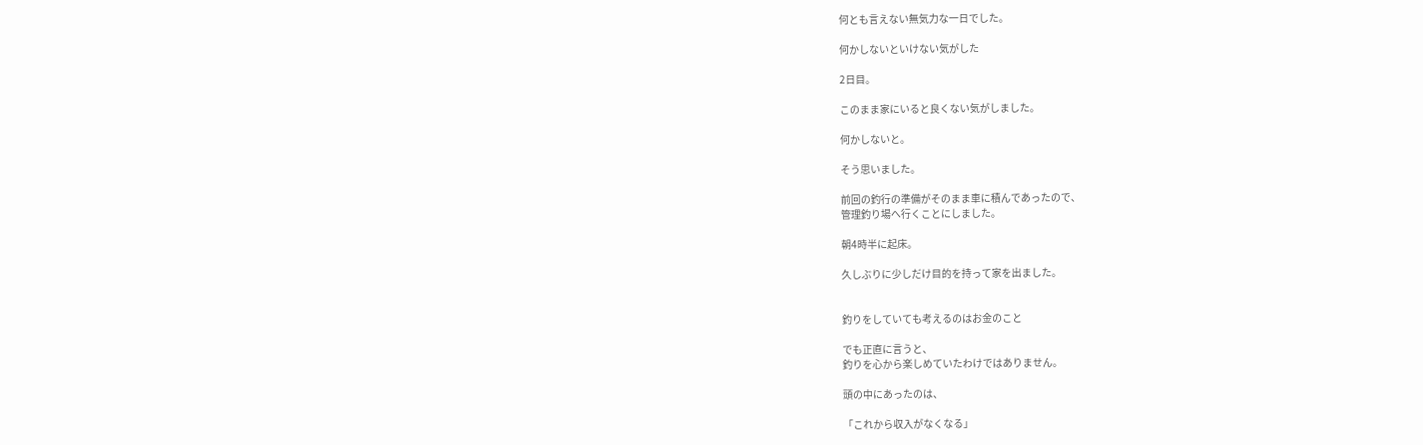何とも言えない無気力な一日でした。

何かしないといけない気がした

2日目。

このまま家にいると良くない気がしました。

何かしないと。

そう思いました。

前回の釣行の準備がそのまま車に積んであったので、
管理釣り場へ行くことにしました。

朝4時半に起床。

久しぶりに少しだけ目的を持って家を出ました。


釣りをしていても考えるのはお金のこと

でも正直に言うと、
釣りを心から楽しめていたわけではありません。

頭の中にあったのは、

「これから収入がなくなる」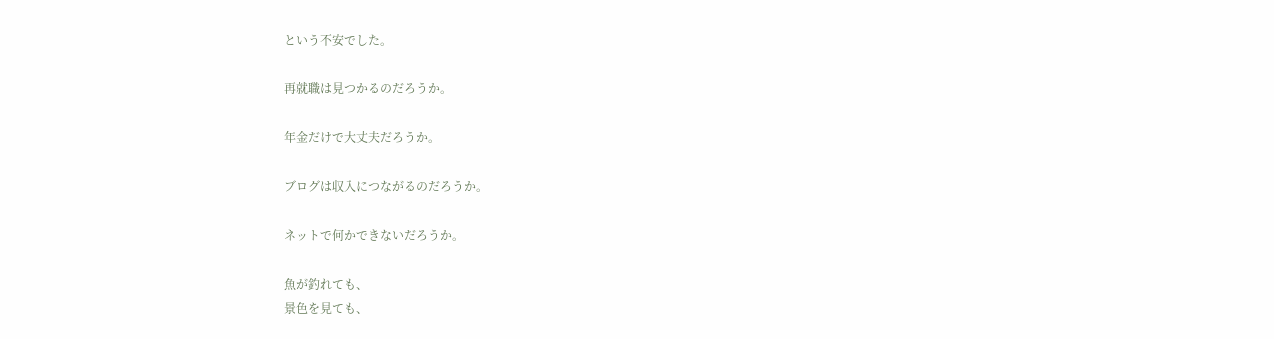という不安でした。

再就職は見つかるのだろうか。

年金だけで大丈夫だろうか。

ブログは収入につながるのだろうか。

ネットで何かできないだろうか。

魚が釣れても、
景色を見ても、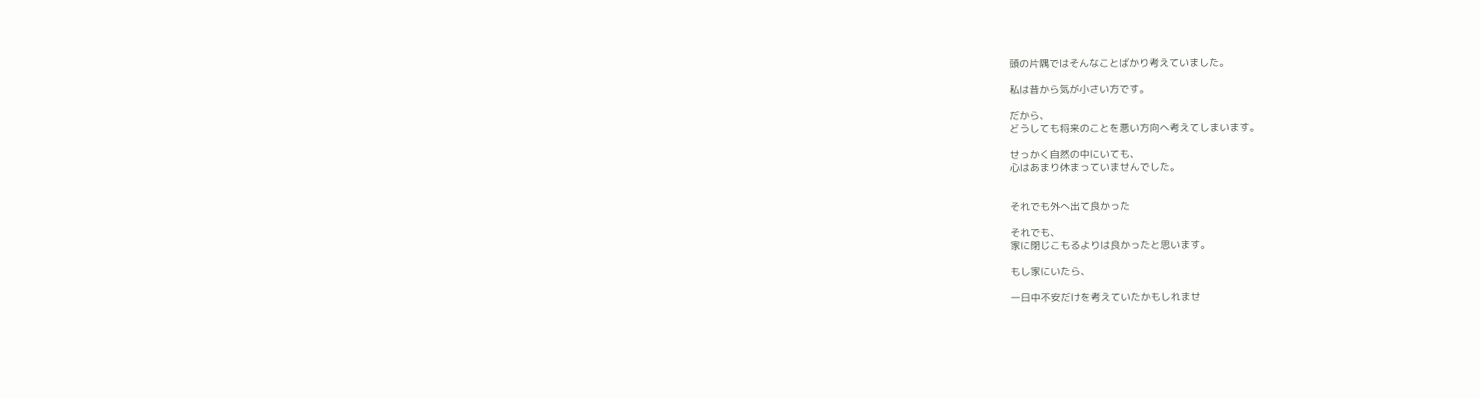頭の片隅ではそんなことばかり考えていました。

私は昔から気が小さい方です。

だから、
どうしても将来のことを悪い方向へ考えてしまいます。

せっかく自然の中にいても、
心はあまり休まっていませんでした。


それでも外へ出て良かった

それでも、
家に閉じこもるよりは良かったと思います。

もし家にいたら、

一日中不安だけを考えていたかもしれませ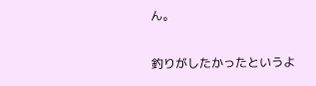ん。

釣りがしたかったというよ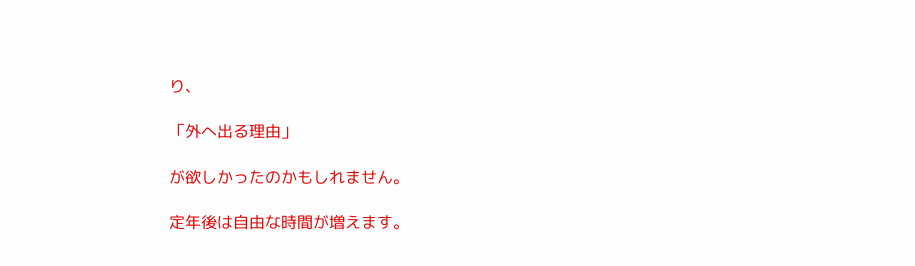り、

「外へ出る理由」

が欲しかったのかもしれません。

定年後は自由な時間が増えます。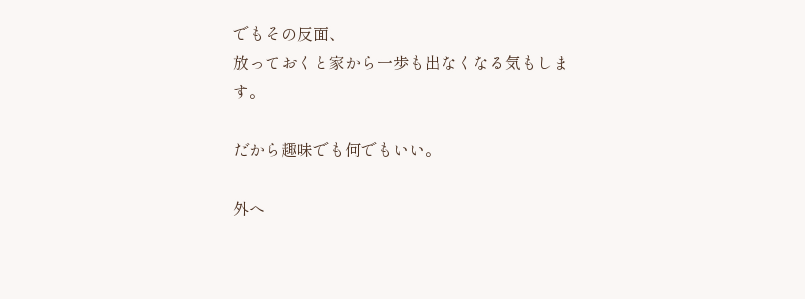でもその反面、
放っておくと家から一歩も出なくなる気もします。

だから趣味でも何でもいい。

外へ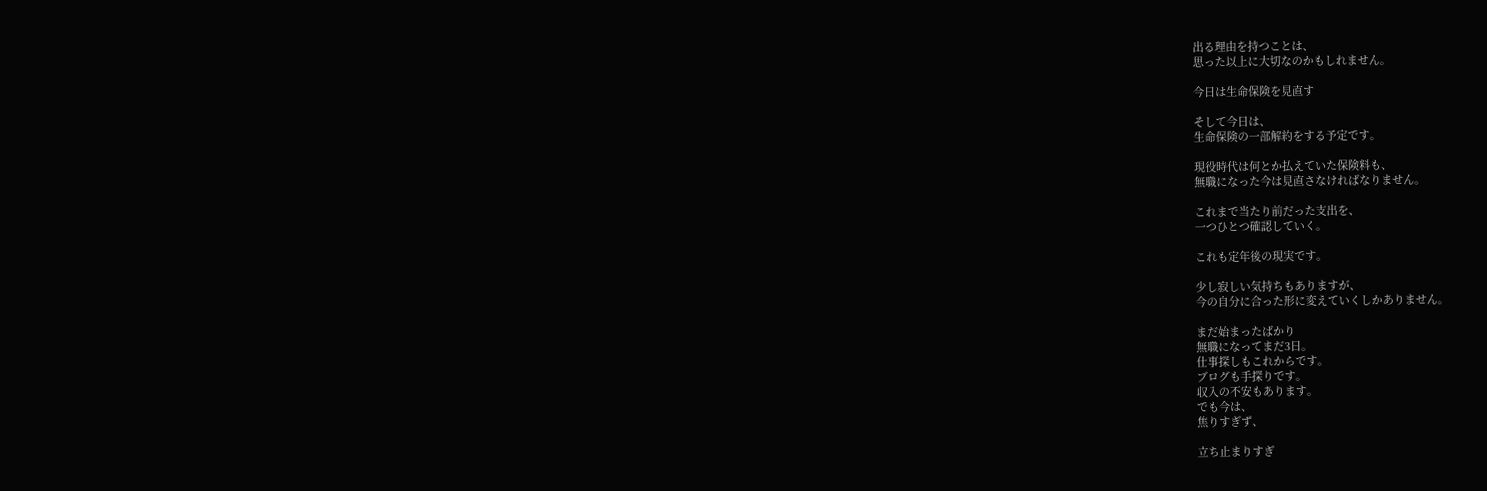出る理由を持つことは、
思った以上に大切なのかもしれません。

今日は生命保険を見直す

そして今日は、
生命保険の一部解約をする予定です。

現役時代は何とか払えていた保険料も、
無職になった今は見直さなければなりません。

これまで当たり前だった支出を、
一つひとつ確認していく。

これも定年後の現実です。

少し寂しい気持ちもありますが、
今の自分に合った形に変えていくしかありません。

まだ始まったばかり
無職になってまだ3日。
仕事探しもこれからです。
ブログも手探りです。
収入の不安もあります。
でも今は、
焦りすぎず、

立ち止まりすぎ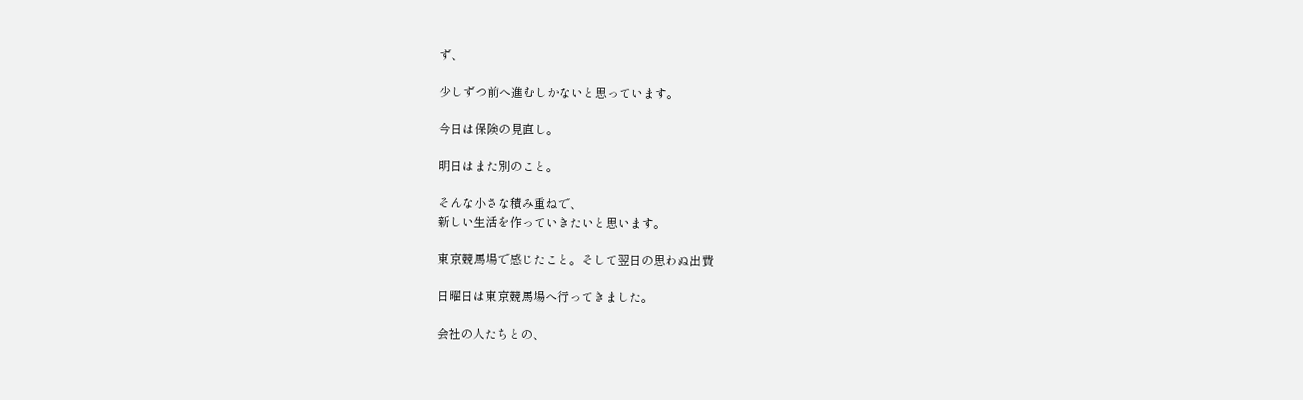ず、

少しずつ前へ進むしかないと思っています。

今日は保険の見直し。

明日はまた別のこと。

そんな小さな積み重ねで、
新しい生活を作っていきたいと思います。

東京競馬場で感じたこと。そして翌日の思わぬ出費

日曜日は東京競馬場へ行ってきました。

会社の人たちとの、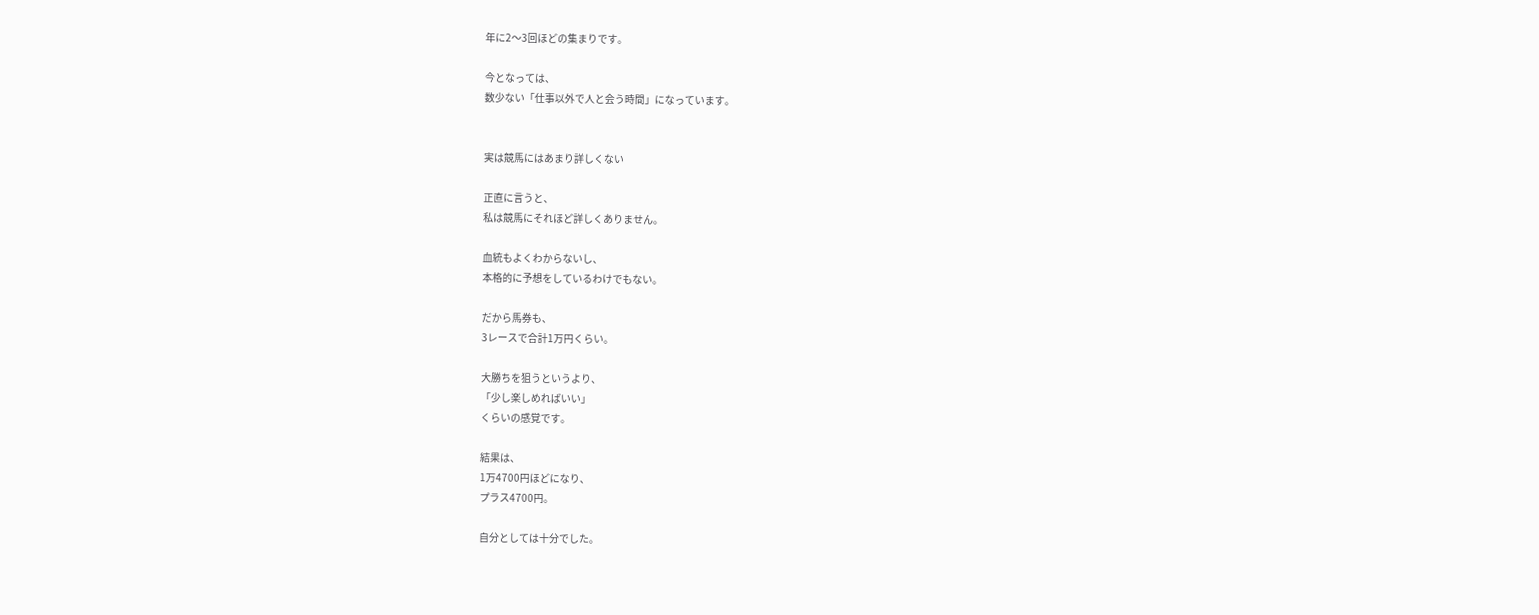年に2〜3回ほどの集まりです。

今となっては、
数少ない「仕事以外で人と会う時間」になっています。


実は競馬にはあまり詳しくない

正直に言うと、
私は競馬にそれほど詳しくありません。

血統もよくわからないし、
本格的に予想をしているわけでもない。

だから馬券も、
3レースで合計1万円くらい。

大勝ちを狙うというより、
「少し楽しめればいい」
くらいの感覚です。

結果は、
1万4700円ほどになり、
プラス4700円。

自分としては十分でした。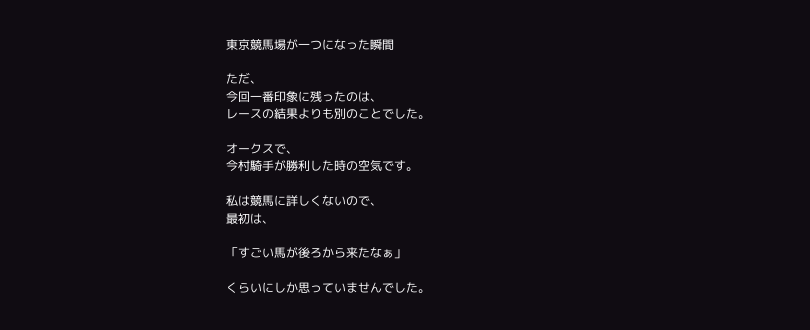東京競馬場が一つになった瞬間

ただ、
今回一番印象に残ったのは、
レースの結果よりも別のことでした。

オークスで、
今村騎手が勝利した時の空気です。

私は競馬に詳しくないので、
最初は、

「すごい馬が後ろから来たなぁ」

くらいにしか思っていませんでした。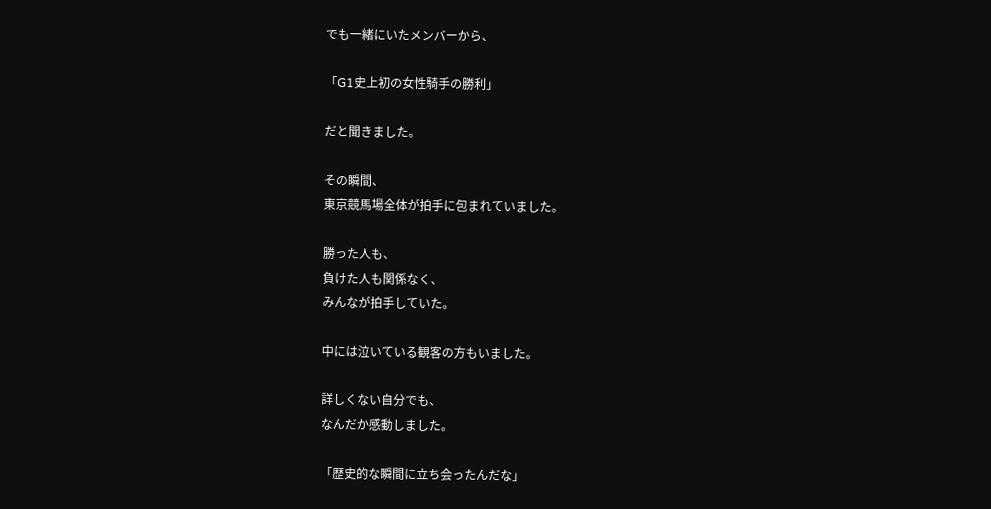でも一緒にいたメンバーから、

「G1史上初の女性騎手の勝利」

だと聞きました。

その瞬間、
東京競馬場全体が拍手に包まれていました。

勝った人も、
負けた人も関係なく、
みんなが拍手していた。

中には泣いている観客の方もいました。

詳しくない自分でも、
なんだか感動しました。

「歴史的な瞬間に立ち会ったんだな」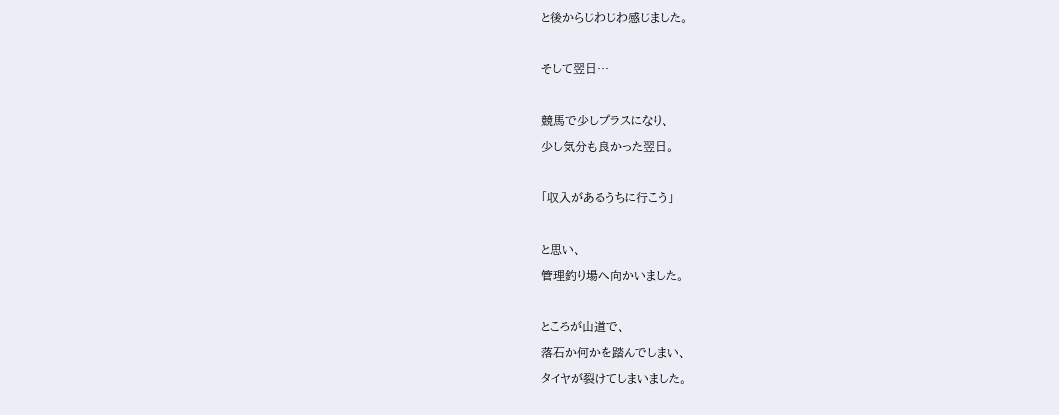と後からじわじわ感じました。

そして翌日…

競馬で少しプラスになり、
少し気分も良かった翌日。

「収入があるうちに行こう」

と思い、
管理釣り場へ向かいました。

ところが山道で、
落石か何かを踏んでしまい、
タイヤが裂けてしまいました。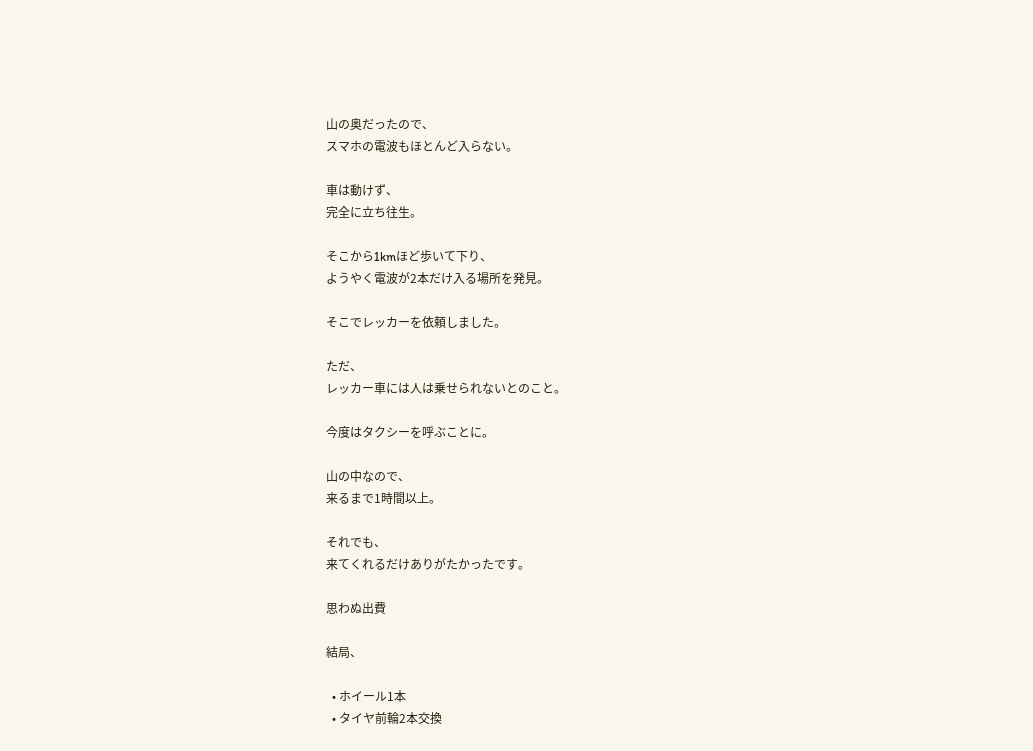山の奥だったので、
スマホの電波もほとんど入らない。

車は動けず、
完全に立ち往生。

そこから1kmほど歩いて下り、
ようやく電波が2本だけ入る場所を発見。

そこでレッカーを依頼しました。

ただ、
レッカー車には人は乗せられないとのこと。

今度はタクシーを呼ぶことに。

山の中なので、
来るまで1時間以上。

それでも、
来てくれるだけありがたかったです。

思わぬ出費

結局、

  • ホイール1本
  • タイヤ前輪2本交換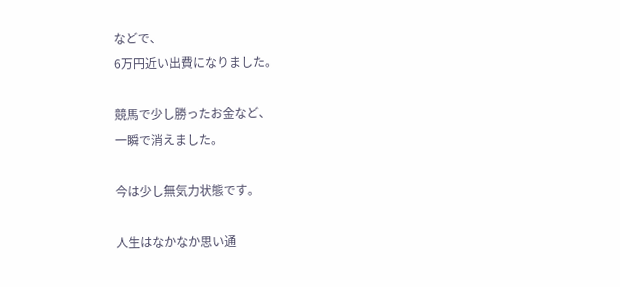などで、
6万円近い出費になりました。

競馬で少し勝ったお金など、
一瞬で消えました。

今は少し無気力状態です。

人生はなかなか思い通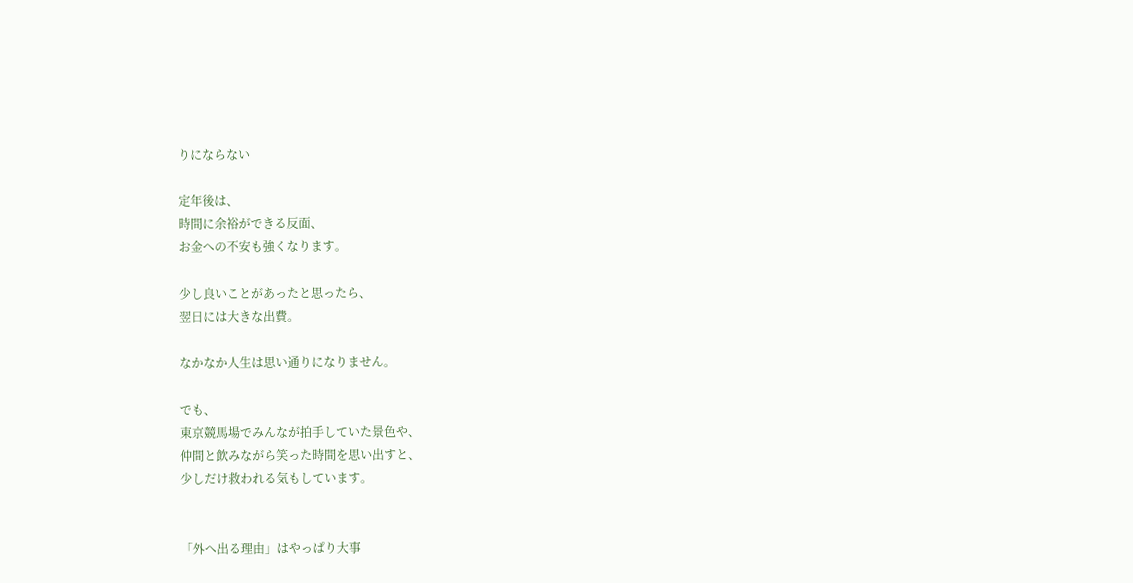りにならない

定年後は、
時間に余裕ができる反面、
お金への不安も強くなります。

少し良いことがあったと思ったら、
翌日には大きな出費。

なかなか人生は思い通りになりません。

でも、
東京競馬場でみんなが拍手していた景色や、
仲間と飲みながら笑った時間を思い出すと、
少しだけ救われる気もしています。


「外へ出る理由」はやっぱり大事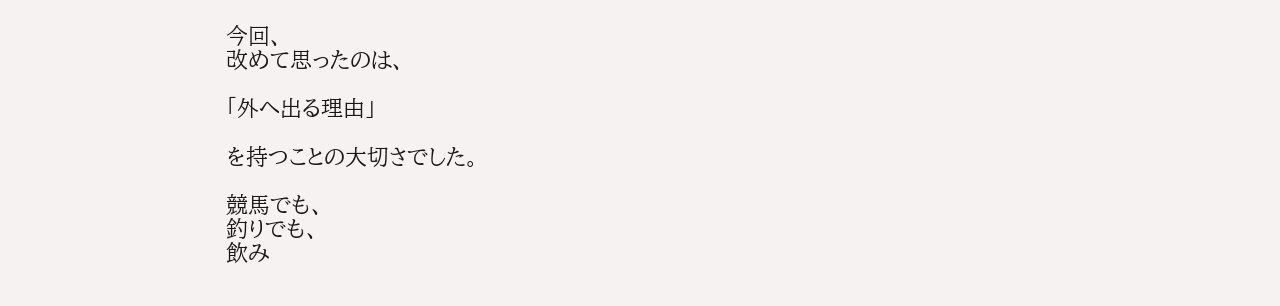今回、
改めて思ったのは、

「外へ出る理由」

を持つことの大切さでした。

競馬でも、
釣りでも、
飲み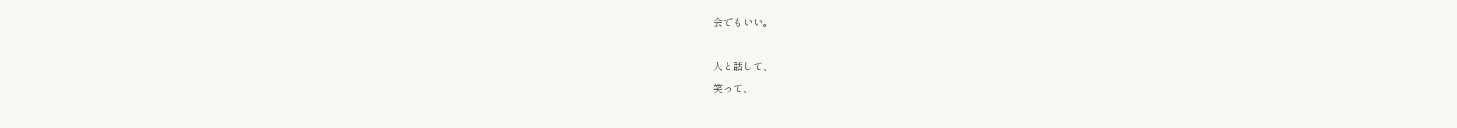会でもいい。

人と話して、
笑って、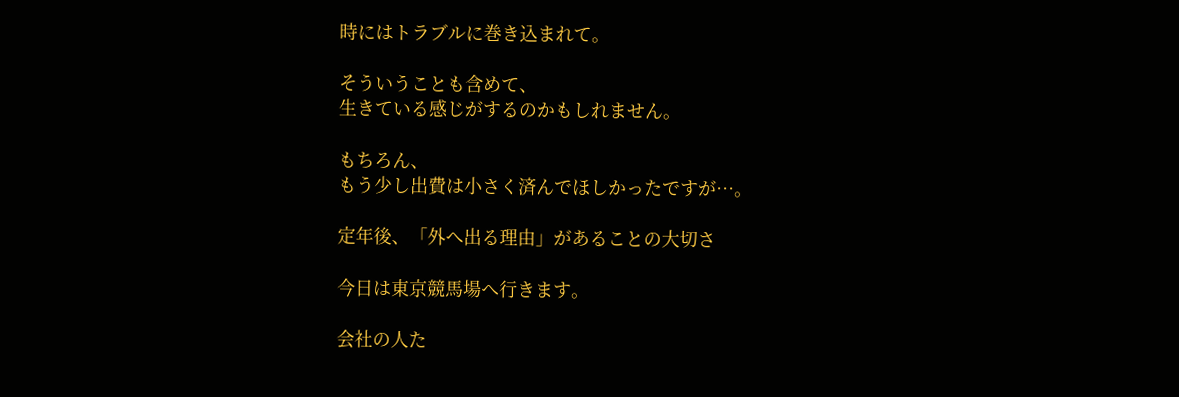時にはトラブルに巻き込まれて。

そういうことも含めて、
生きている感じがするのかもしれません。

もちろん、
もう少し出費は小さく済んでほしかったですが…。

定年後、「外へ出る理由」があることの大切さ

今日は東京競馬場へ行きます。

会社の人た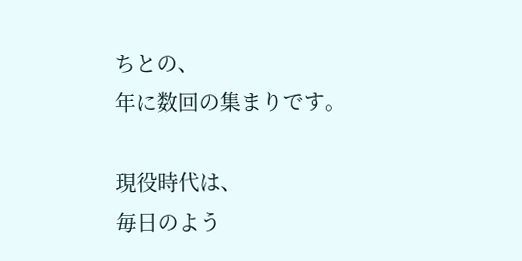ちとの、
年に数回の集まりです。

現役時代は、
毎日のよう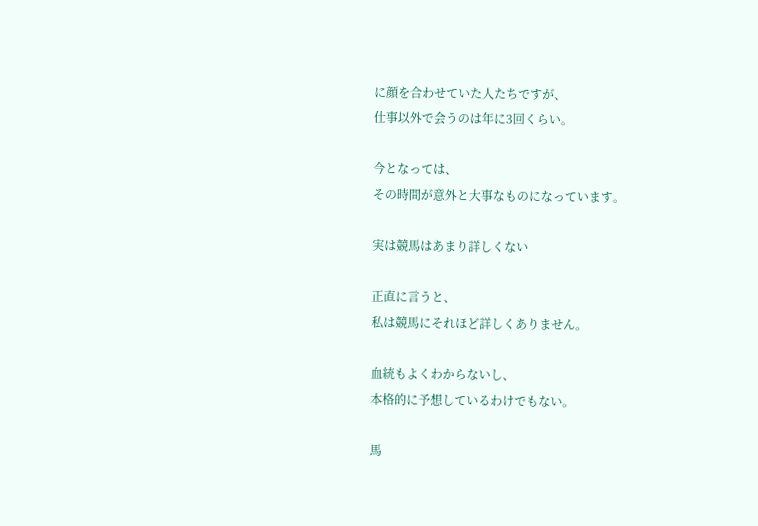に顔を合わせていた人たちですが、
仕事以外で会うのは年に3回くらい。

今となっては、
その時間が意外と大事なものになっています。

実は競馬はあまり詳しくない

正直に言うと、
私は競馬にそれほど詳しくありません。

血統もよくわからないし、
本格的に予想しているわけでもない。

馬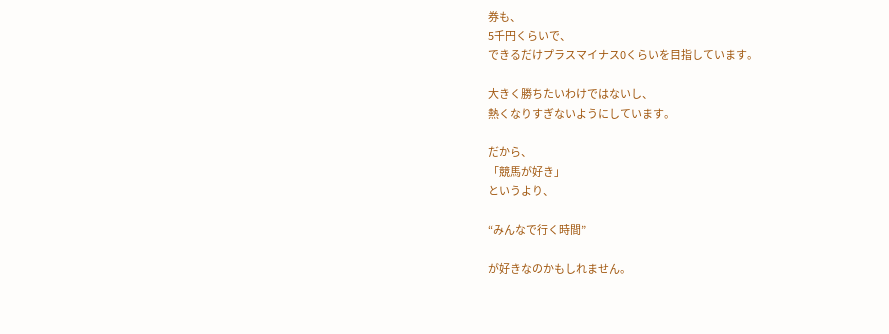券も、
5千円くらいで、
できるだけプラスマイナス0くらいを目指しています。

大きく勝ちたいわけではないし、
熱くなりすぎないようにしています。

だから、
「競馬が好き」
というより、

“みんなで行く時間”

が好きなのかもしれません。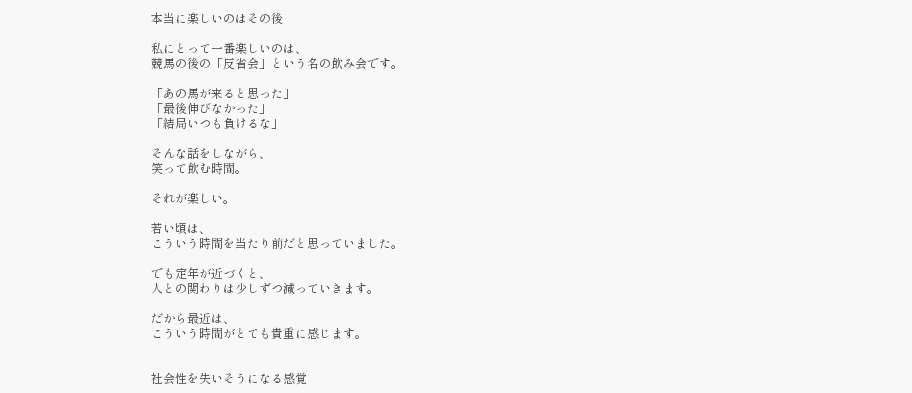本当に楽しいのはその後

私にとって一番楽しいのは、
競馬の後の「反省会」という名の飲み会です。

「あの馬が来ると思った」
「最後伸びなかった」
「結局いつも負けるな」

そんな話をしながら、
笑って飲む時間。

それが楽しい。

若い頃は、
こういう時間を当たり前だと思っていました。

でも定年が近づくと、
人との関わりは少しずつ減っていきます。

だから最近は、
こういう時間がとても貴重に感じます。


社会性を失いそうになる感覚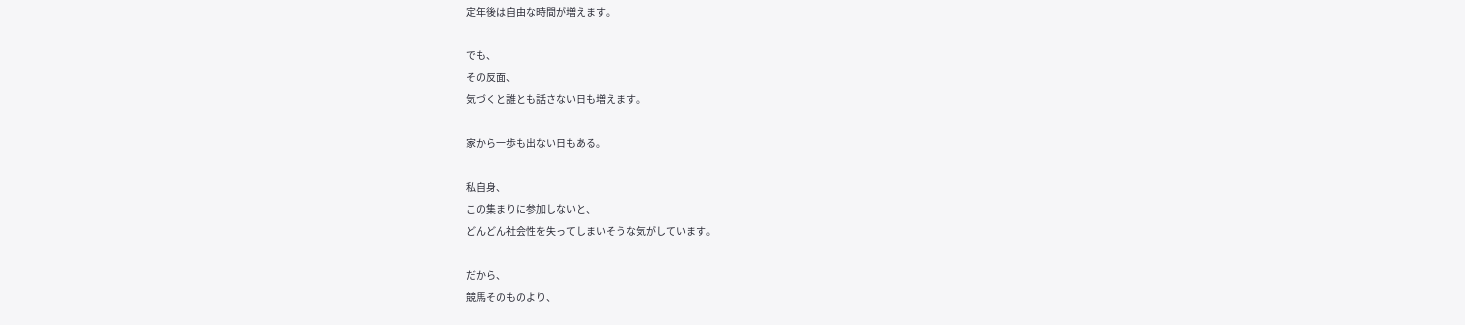定年後は自由な時間が増えます。

でも、
その反面、
気づくと誰とも話さない日も増えます。

家から一歩も出ない日もある。

私自身、
この集まりに参加しないと、
どんどん社会性を失ってしまいそうな気がしています。

だから、
競馬そのものより、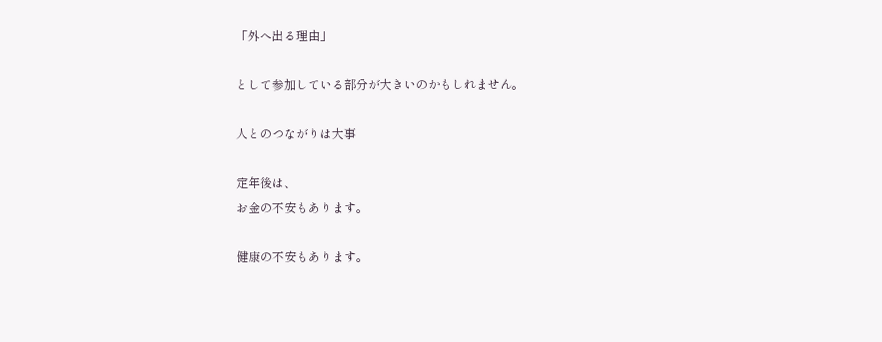「外へ出る理由」

として参加している部分が大きいのかもしれません。

人とのつながりは大事

定年後は、
お金の不安もあります。

健康の不安もあります。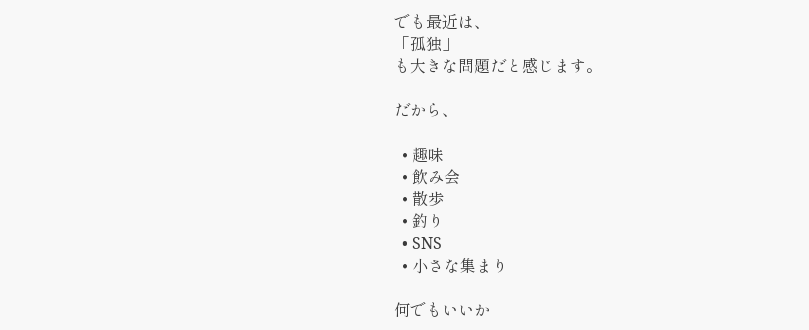でも最近は、
「孤独」
も大きな問題だと感じます。

だから、

  • 趣味
  • 飲み会
  • 散歩
  • 釣り
  • SNS
  • 小さな集まり

何でもいいか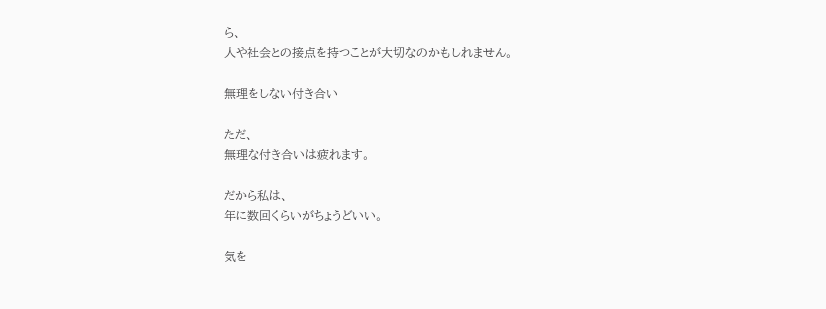ら、
人や社会との接点を持つことが大切なのかもしれません。

無理をしない付き合い

ただ、
無理な付き合いは疲れます。

だから私は、
年に数回くらいがちょうどいい。

気を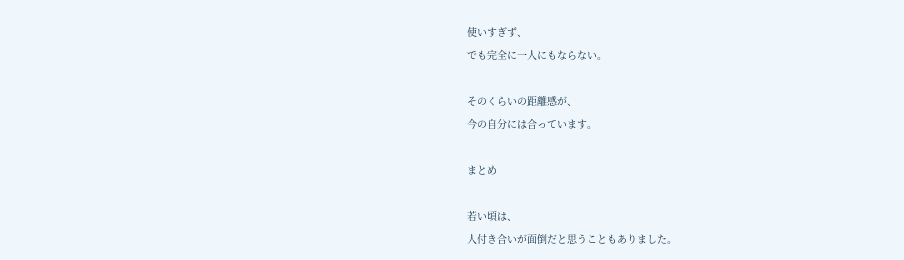使いすぎず、
でも完全に一人にもならない。

そのくらいの距離感が、
今の自分には合っています。

まとめ

若い頃は、
人付き合いが面倒だと思うこともありました。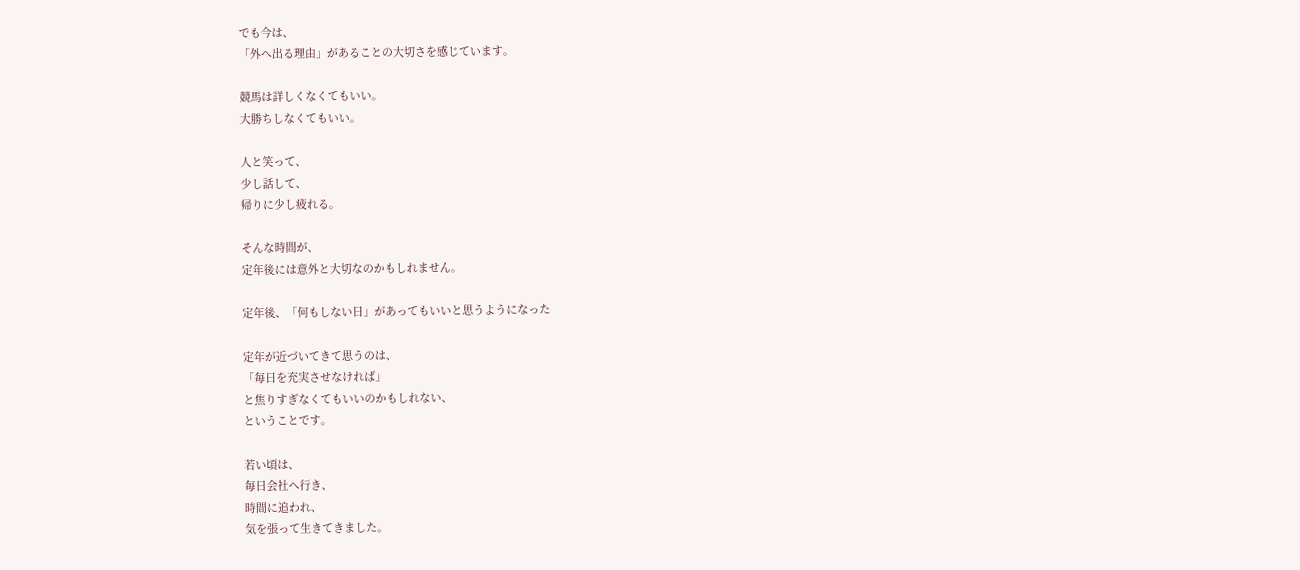でも今は、
「外へ出る理由」があることの大切さを感じています。

競馬は詳しくなくてもいい。
大勝ちしなくてもいい。

人と笑って、
少し話して、
帰りに少し疲れる。

そんな時間が、
定年後には意外と大切なのかもしれません。

定年後、「何もしない日」があってもいいと思うようになった

定年が近づいてきて思うのは、
「毎日を充実させなければ」
と焦りすぎなくてもいいのかもしれない、
ということです。

若い頃は、
毎日会社へ行き、
時間に追われ、
気を張って生きてきました。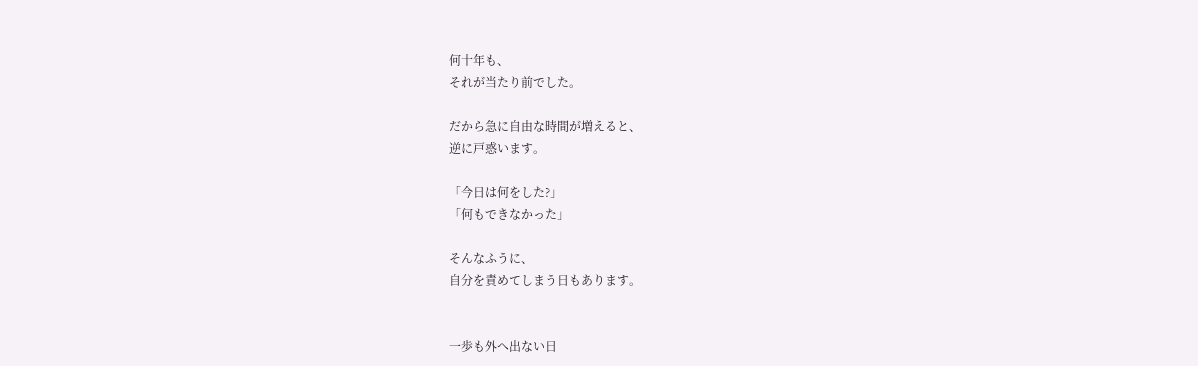何十年も、
それが当たり前でした。

だから急に自由な時間が増えると、
逆に戸惑います。

「今日は何をした?」
「何もできなかった」

そんなふうに、
自分を責めてしまう日もあります。


一歩も外へ出ない日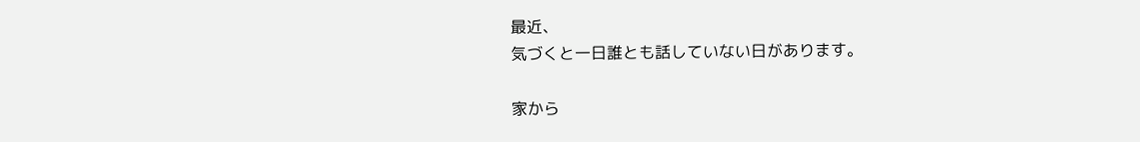最近、
気づくと一日誰とも話していない日があります。

家から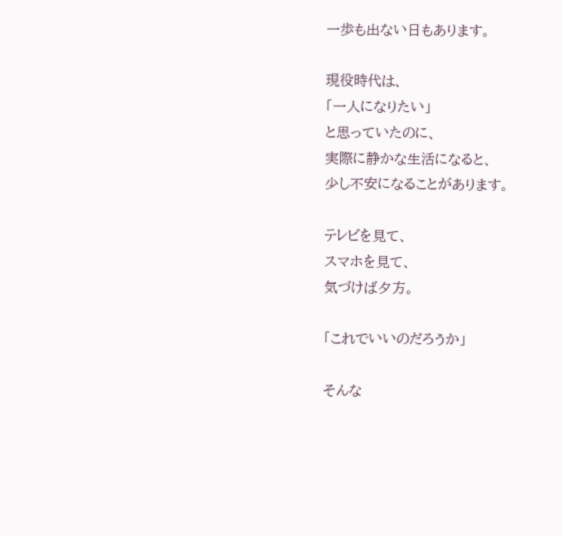一歩も出ない日もあります。

現役時代は、
「一人になりたい」
と思っていたのに、
実際に静かな生活になると、
少し不安になることがあります。

テレビを見て、
スマホを見て、
気づけば夕方。

「これでいいのだろうか」

そんな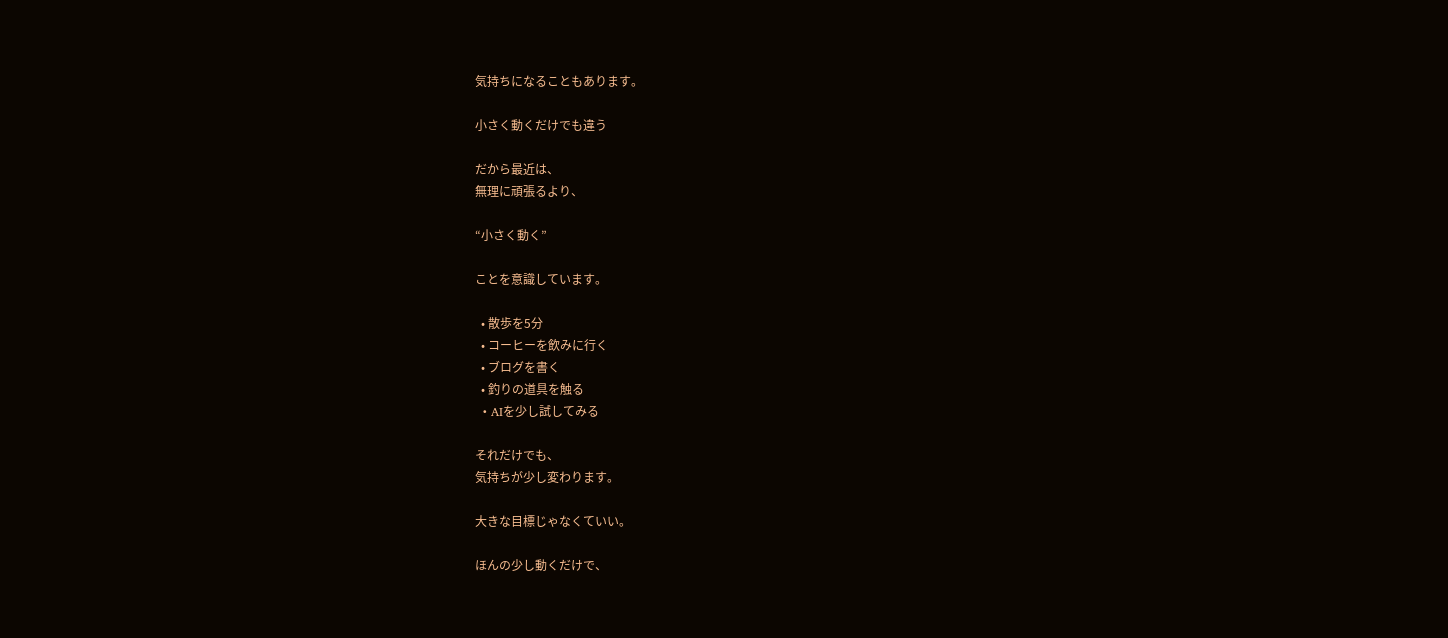気持ちになることもあります。

小さく動くだけでも違う

だから最近は、
無理に頑張るより、

“小さく動く”

ことを意識しています。

  • 散歩を5分
  • コーヒーを飲みに行く
  • ブログを書く
  • 釣りの道具を触る
  • AIを少し試してみる

それだけでも、
気持ちが少し変わります。

大きな目標じゃなくていい。

ほんの少し動くだけで、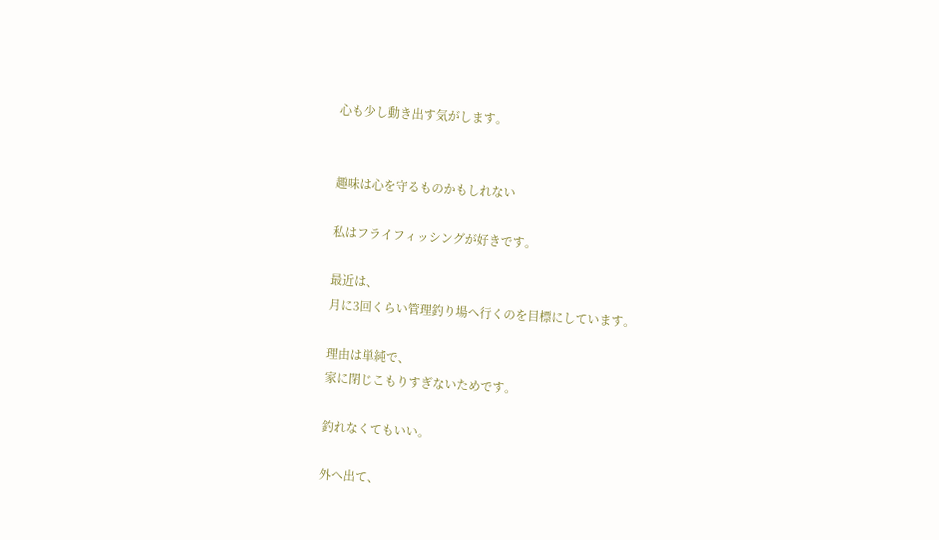心も少し動き出す気がします。


趣味は心を守るものかもしれない

私はフライフィッシングが好きです。

最近は、
月に3回くらい管理釣り場へ行くのを目標にしています。

理由は単純で、
家に閉じこもりすぎないためです。

釣れなくてもいい。

外へ出て、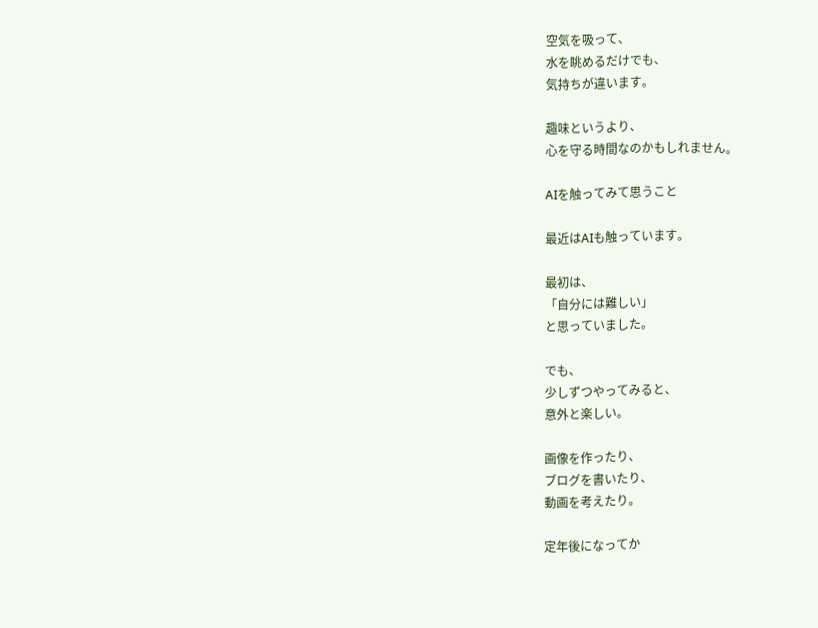空気を吸って、
水を眺めるだけでも、
気持ちが違います。

趣味というより、
心を守る時間なのかもしれません。

AIを触ってみて思うこと

最近はAIも触っています。

最初は、
「自分には難しい」
と思っていました。

でも、
少しずつやってみると、
意外と楽しい。

画像を作ったり、
ブログを書いたり、
動画を考えたり。

定年後になってか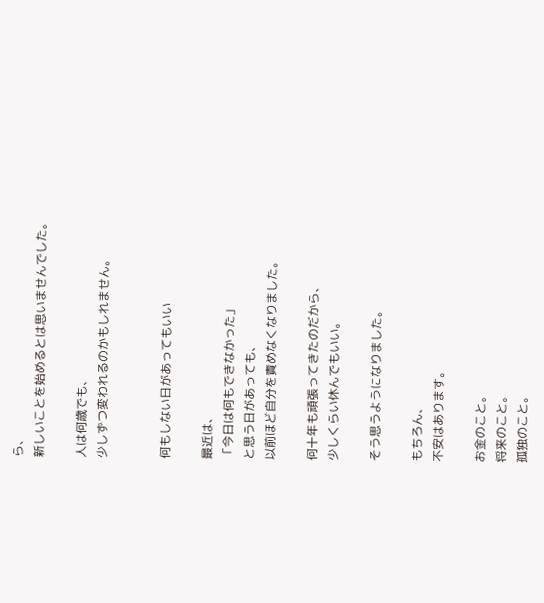ら、
新しいことを始めるとは思いませんでした。

人は何歳でも、
少しずつ変われるのかもしれません。


何もしない日があってもいい

最近は、
「今日は何もできなかった」
と思う日があっても、
以前ほど自分を責めなくなりました。

何十年も頑張ってきたのだから、
少しくらい休んでもいい。

そう思うようになりました。

もちろん、
不安はあります。

お金のこと。
将来のこと。
孤独のこと。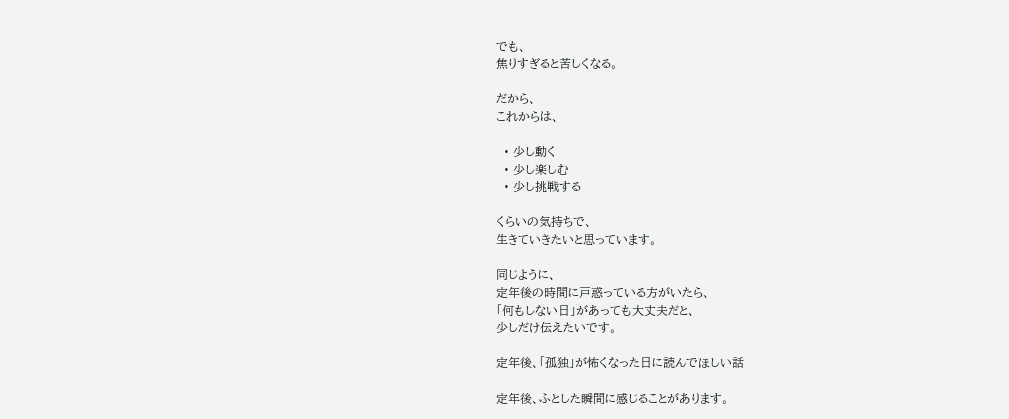でも、
焦りすぎると苦しくなる。

だから、
これからは、

  • 少し動く
  • 少し楽しむ
  • 少し挑戦する

くらいの気持ちで、
生きていきたいと思っています。

同じように、
定年後の時間に戸惑っている方がいたら、
「何もしない日」があっても大丈夫だと、
少しだけ伝えたいです。

定年後、「孤独」が怖くなった日に読んでほしい話

定年後、ふとした瞬間に感じることがあります。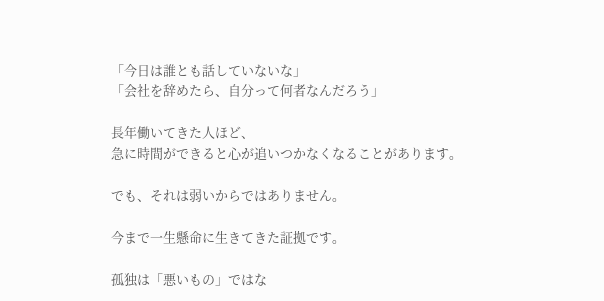「今日は誰とも話していないな」
「会社を辞めたら、自分って何者なんだろう」

長年働いてきた人ほど、
急に時間ができると心が追いつかなくなることがあります。

でも、それは弱いからではありません。

今まで一生懸命に生きてきた証拠です。

孤独は「悪いもの」ではな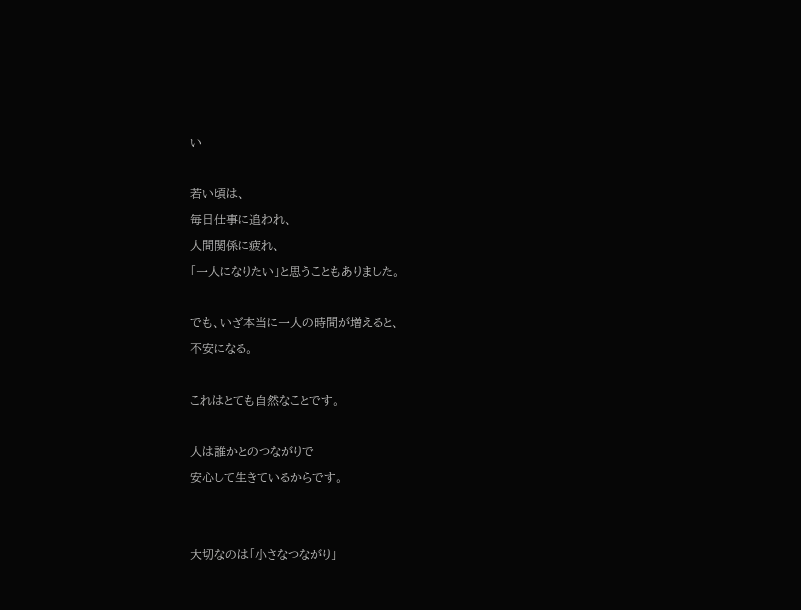い

若い頃は、
毎日仕事に追われ、
人間関係に疲れ、
「一人になりたい」と思うこともありました。

でも、いざ本当に一人の時間が増えると、
不安になる。

これはとても自然なことです。

人は誰かとのつながりで
安心して生きているからです。


大切なのは「小さなつながり」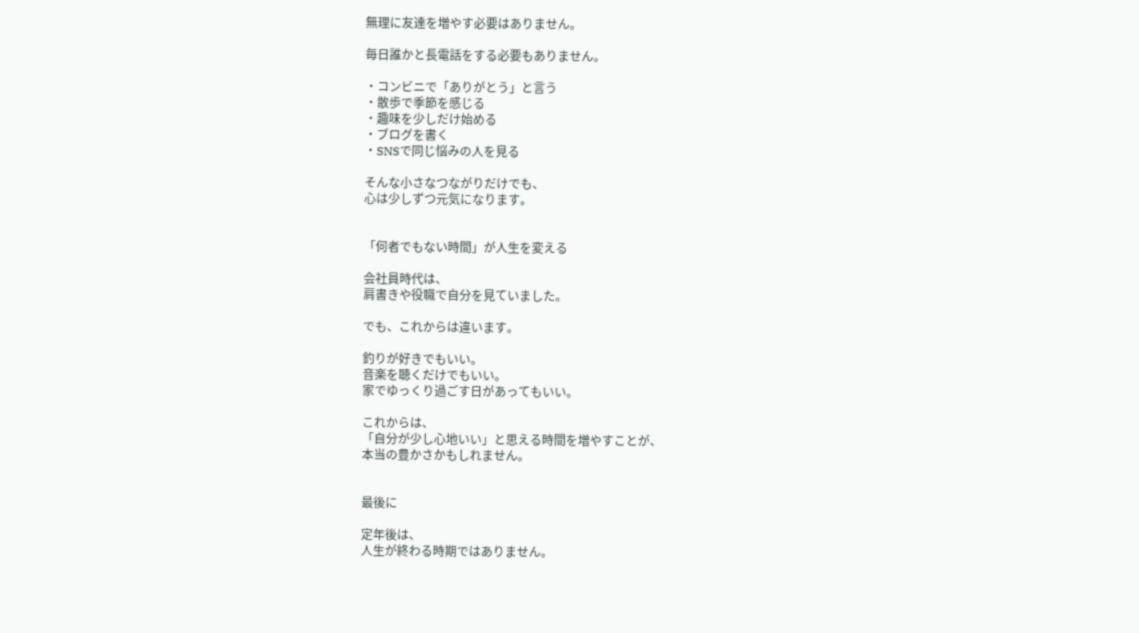無理に友達を増やす必要はありません。

毎日誰かと長電話をする必要もありません。

・コンビニで「ありがとう」と言う
・散歩で季節を感じる
・趣味を少しだけ始める
・ブログを書く
・SNSで同じ悩みの人を見る

そんな小さなつながりだけでも、
心は少しずつ元気になります。


「何者でもない時間」が人生を変える

会社員時代は、
肩書きや役職で自分を見ていました。

でも、これからは違います。

釣りが好きでもいい。
音楽を聴くだけでもいい。
家でゆっくり過ごす日があってもいい。

これからは、
「自分が少し心地いい」と思える時間を増やすことが、
本当の豊かさかもしれません。


最後に

定年後は、
人生が終わる時期ではありません。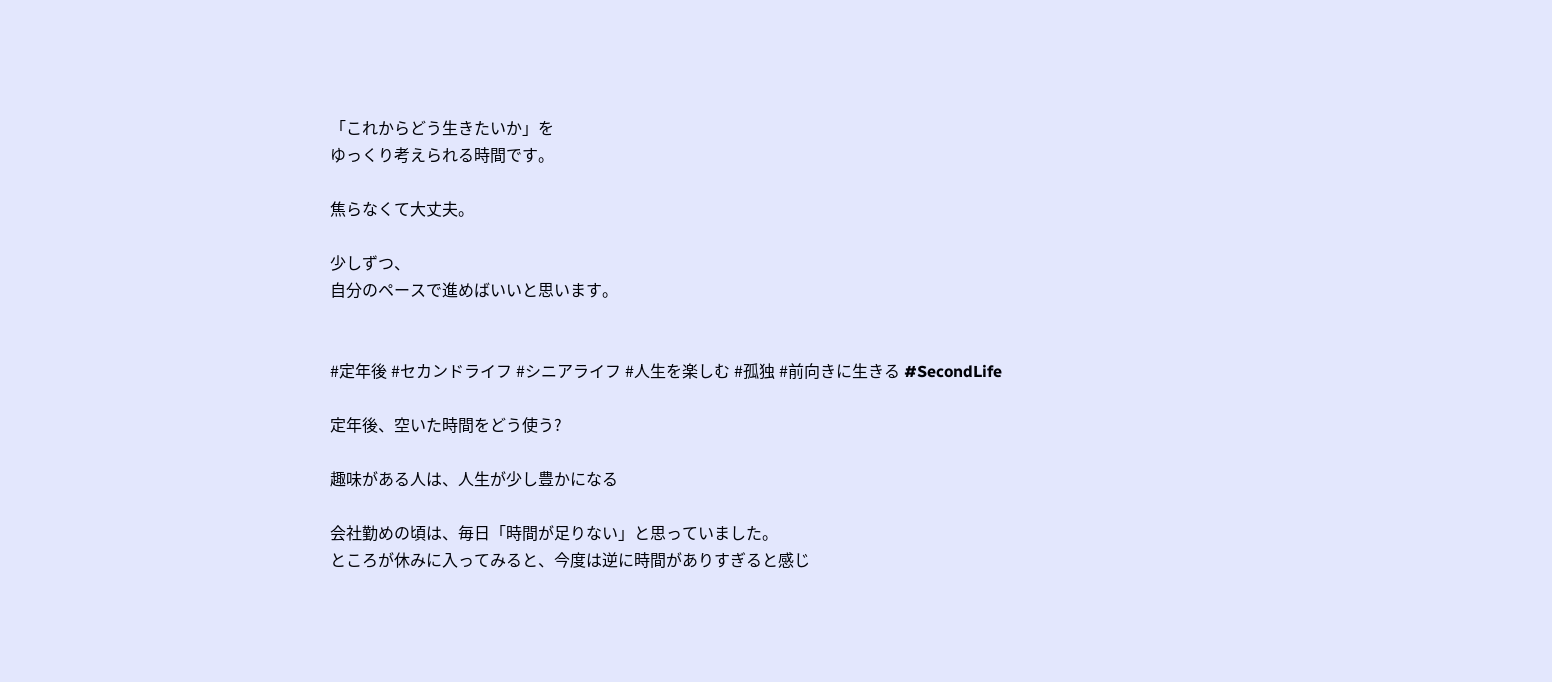「これからどう生きたいか」を
ゆっくり考えられる時間です。

焦らなくて大丈夫。

少しずつ、
自分のペースで進めばいいと思います。


#定年後 #セカンドライフ #シニアライフ #人生を楽しむ #孤独 #前向きに生きる #SecondLife

定年後、空いた時間をどう使う?

趣味がある人は、人生が少し豊かになる

会社勤めの頃は、毎日「時間が足りない」と思っていました。
ところが休みに入ってみると、今度は逆に時間がありすぎると感じ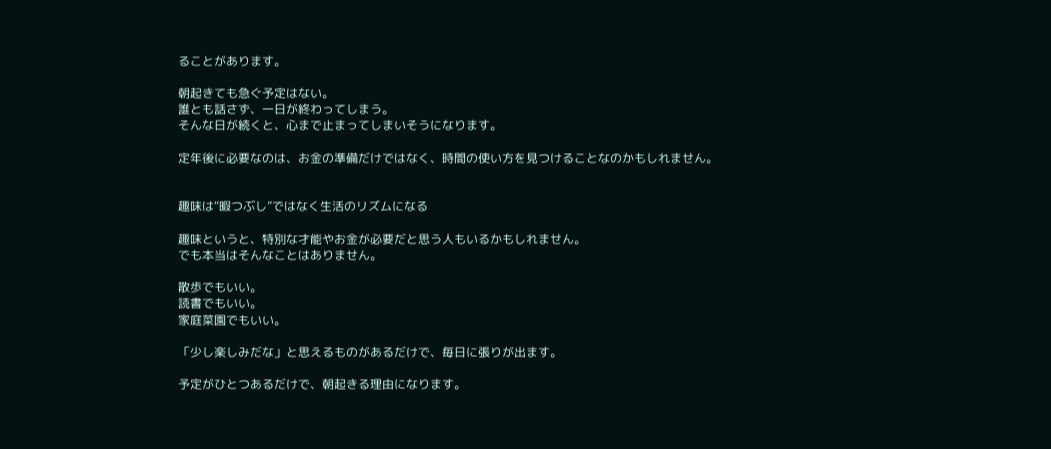ることがあります。

朝起きても急ぐ予定はない。
誰とも話さず、一日が終わってしまう。
そんな日が続くと、心まで止まってしまいそうになります。

定年後に必要なのは、お金の準備だけではなく、時間の使い方を見つけることなのかもしれません。


趣味は“暇つぶし”ではなく生活のリズムになる

趣味というと、特別な才能やお金が必要だと思う人もいるかもしれません。
でも本当はそんなことはありません。

散歩でもいい。
読書でもいい。
家庭菜園でもいい。

「少し楽しみだな」と思えるものがあるだけで、毎日に張りが出ます。

予定がひとつあるだけで、朝起きる理由になります。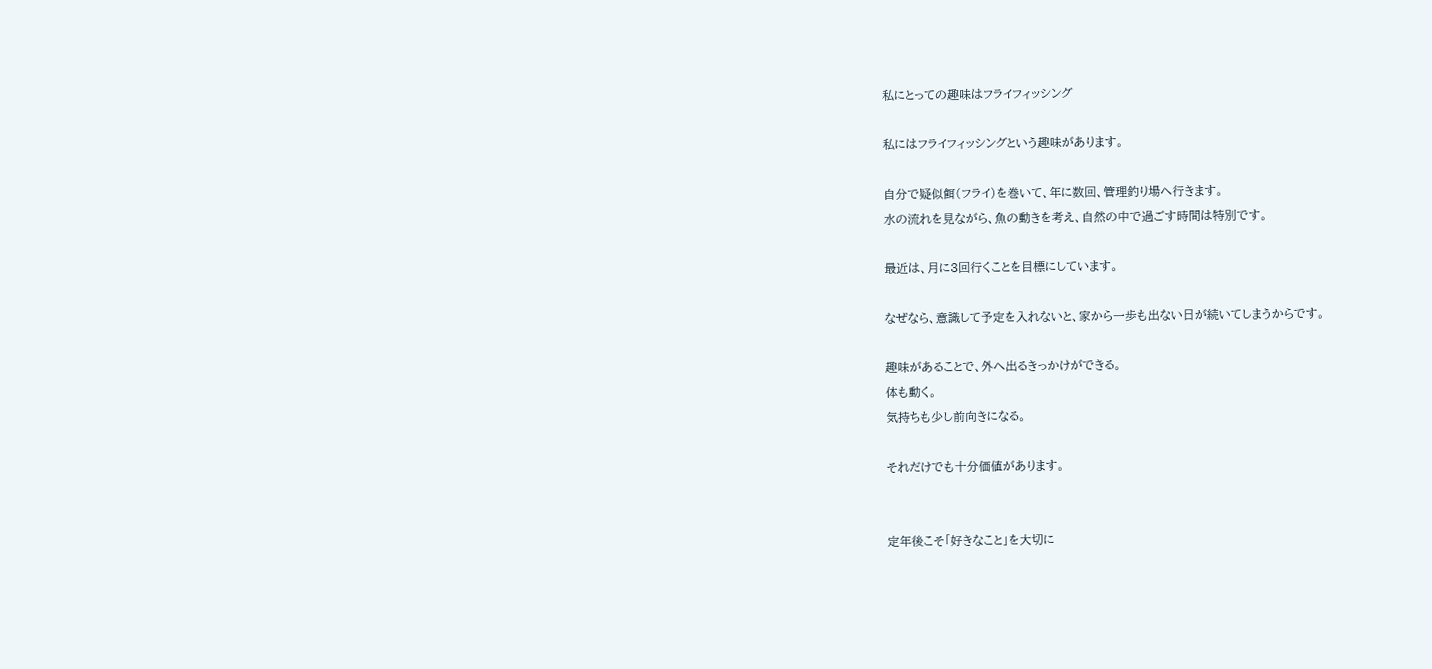私にとっての趣味はフライフィッシング

私にはフライフィッシングという趣味があります。

自分で疑似餌(フライ)を巻いて、年に数回、管理釣り場へ行きます。
水の流れを見ながら、魚の動きを考え、自然の中で過ごす時間は特別です。

最近は、月に3回行くことを目標にしています。

なぜなら、意識して予定を入れないと、家から一歩も出ない日が続いてしまうからです。

趣味があることで、外へ出るきっかけができる。
体も動く。
気持ちも少し前向きになる。

それだけでも十分価値があります。


定年後こそ「好きなこと」を大切に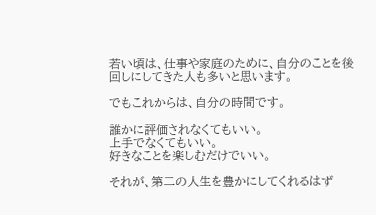若い頃は、仕事や家庭のために、自分のことを後回しにしてきた人も多いと思います。

でもこれからは、自分の時間です。

誰かに評価されなくてもいい。
上手でなくてもいい。
好きなことを楽しむだけでいい。

それが、第二の人生を豊かにしてくれるはず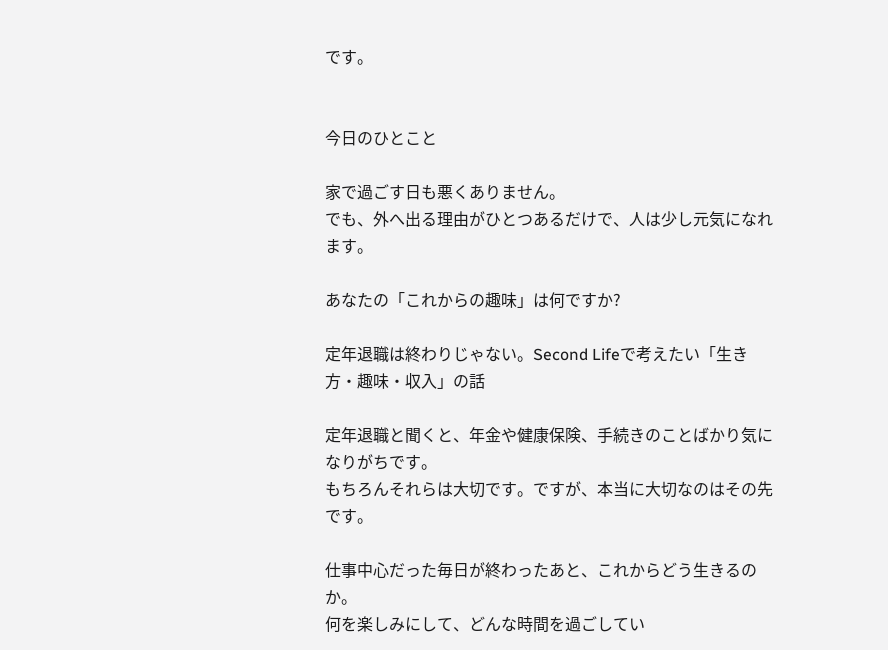です。


今日のひとこと

家で過ごす日も悪くありません。
でも、外へ出る理由がひとつあるだけで、人は少し元気になれます。

あなたの「これからの趣味」は何ですか?

定年退職は終わりじゃない。Second Lifeで考えたい「生き方・趣味・収入」の話

定年退職と聞くと、年金や健康保険、手続きのことばかり気になりがちです。
もちろんそれらは大切です。ですが、本当に大切なのはその先です。

仕事中心だった毎日が終わったあと、これからどう生きるのか。
何を楽しみにして、どんな時間を過ごしてい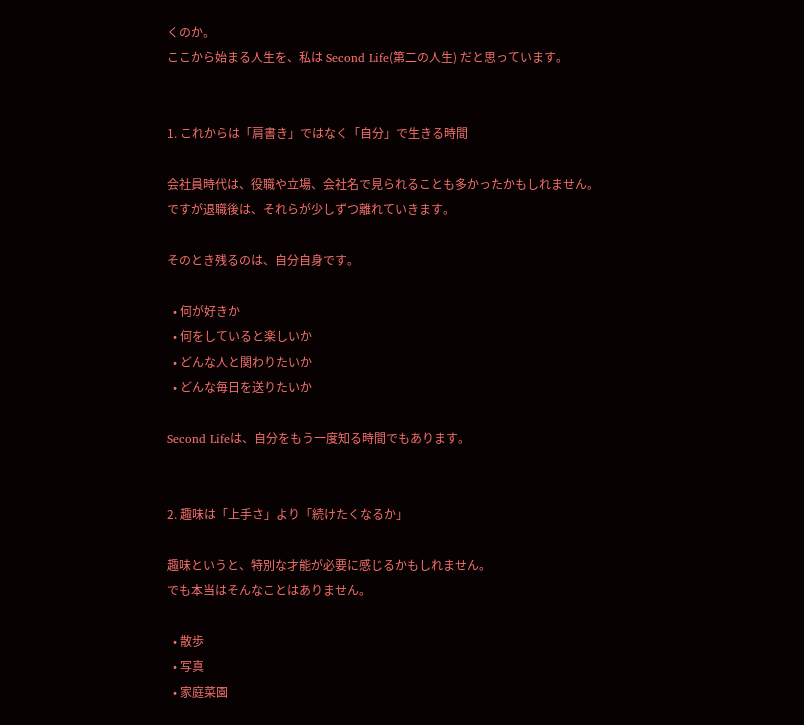くのか。
ここから始まる人生を、私は Second Life(第二の人生) だと思っています。


1. これからは「肩書き」ではなく「自分」で生きる時間

会社員時代は、役職や立場、会社名で見られることも多かったかもしれません。
ですが退職後は、それらが少しずつ離れていきます。

そのとき残るのは、自分自身です。

  • 何が好きか
  • 何をしていると楽しいか
  • どんな人と関わりたいか
  • どんな毎日を送りたいか

Second Lifeは、自分をもう一度知る時間でもあります。


2. 趣味は「上手さ」より「続けたくなるか」

趣味というと、特別な才能が必要に感じるかもしれません。
でも本当はそんなことはありません。

  • 散歩
  • 写真
  • 家庭菜園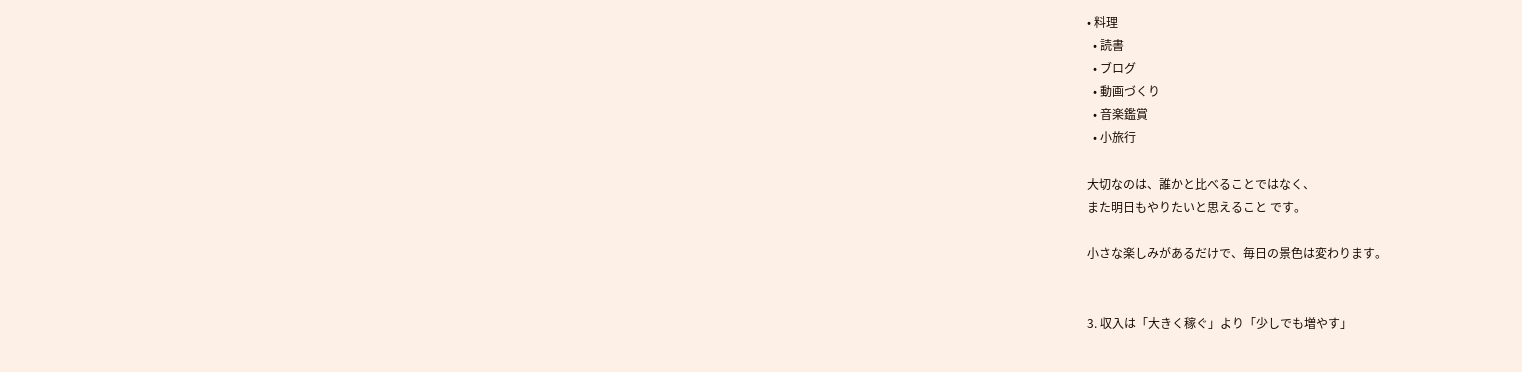• 料理
  • 読書
  • ブログ
  • 動画づくり
  • 音楽鑑賞
  • 小旅行

大切なのは、誰かと比べることではなく、
また明日もやりたいと思えること です。

小さな楽しみがあるだけで、毎日の景色は変わります。


3. 収入は「大きく稼ぐ」より「少しでも増やす」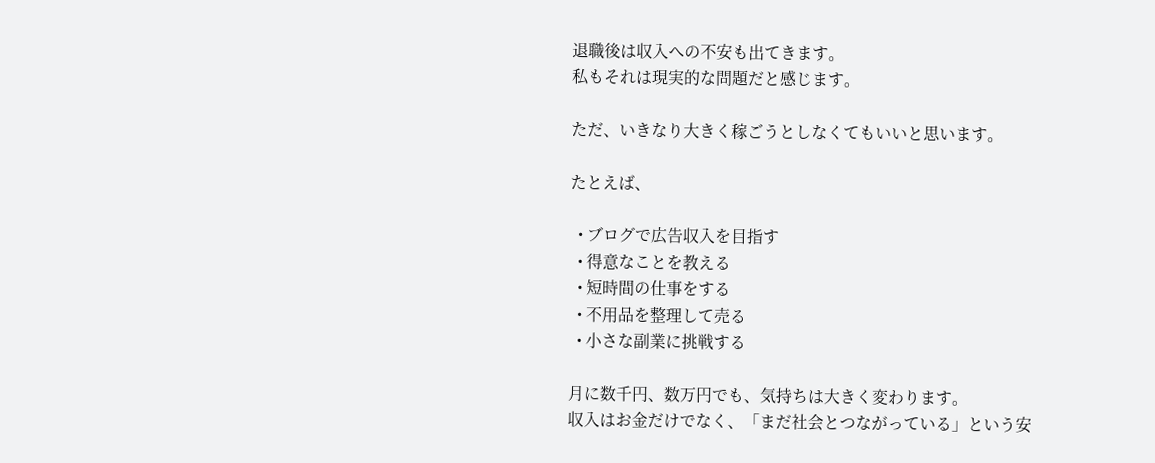退職後は収入への不安も出てきます。
私もそれは現実的な問題だと感じます。

ただ、いきなり大きく稼ごうとしなくてもいいと思います。

たとえば、

  • ブログで広告収入を目指す
  • 得意なことを教える
  • 短時間の仕事をする
  • 不用品を整理して売る
  • 小さな副業に挑戦する

月に数千円、数万円でも、気持ちは大きく変わります。
収入はお金だけでなく、「まだ社会とつながっている」という安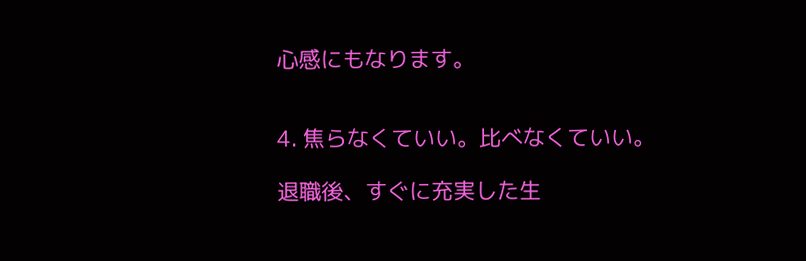心感にもなります。


4. 焦らなくていい。比べなくていい。

退職後、すぐに充実した生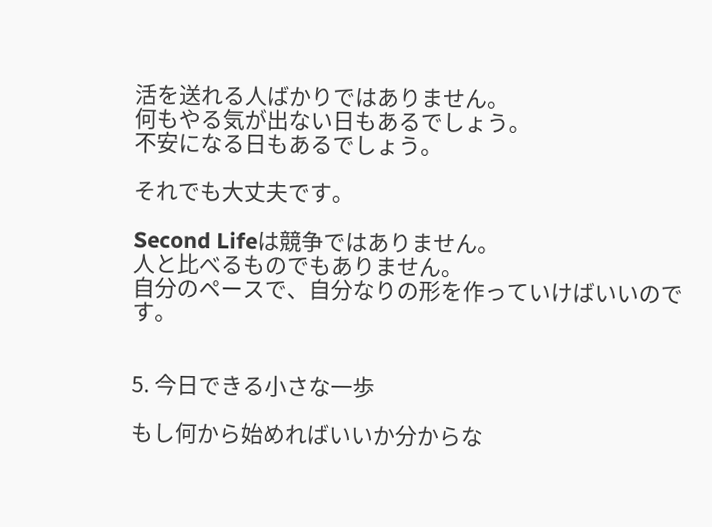活を送れる人ばかりではありません。
何もやる気が出ない日もあるでしょう。
不安になる日もあるでしょう。

それでも大丈夫です。

Second Lifeは競争ではありません。
人と比べるものでもありません。
自分のペースで、自分なりの形を作っていけばいいのです。


5. 今日できる小さな一歩

もし何から始めればいいか分からな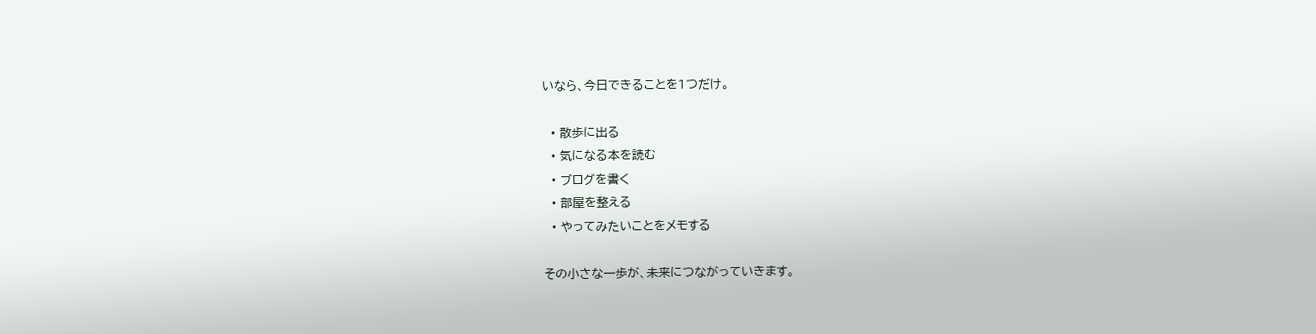いなら、今日できることを1つだけ。

  • 散歩に出る
  • 気になる本を読む
  • ブログを書く
  • 部屋を整える
  • やってみたいことをメモする

その小さな一歩が、未来につながっていきます。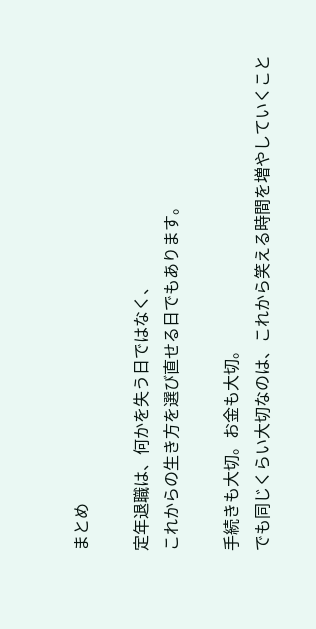まとめ

定年退職は、何かを失う日ではなく、
これからの生き方を選び直せる日でもあります。

手続きも大切。お金も大切。
でも同じくらい大切なのは、これから笑える時間を増やしていくこと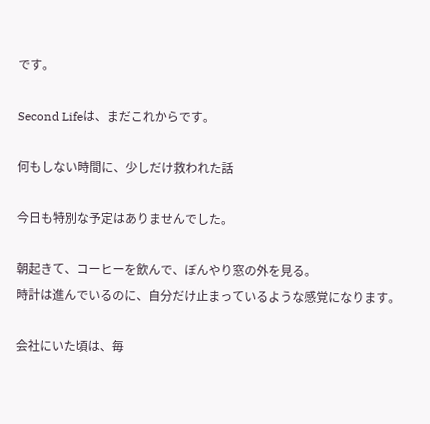です。

Second Lifeは、まだこれからです。

何もしない時間に、少しだけ救われた話

今日も特別な予定はありませんでした。

朝起きて、コーヒーを飲んで、ぼんやり窓の外を見る。
時計は進んでいるのに、自分だけ止まっているような感覚になります。

会社にいた頃は、毎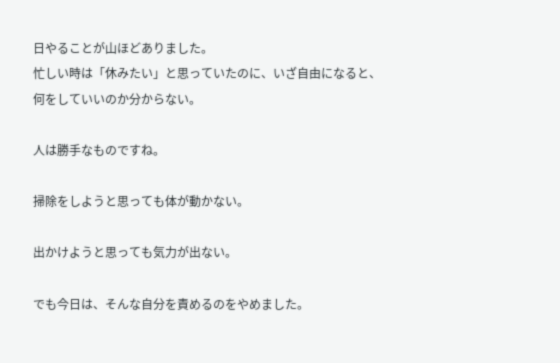日やることが山ほどありました。
忙しい時は「休みたい」と思っていたのに、いざ自由になると、何をしていいのか分からない。

人は勝手なものですね。

掃除をしようと思っても体が動かない。

出かけようと思っても気力が出ない。

でも今日は、そんな自分を責めるのをやめました。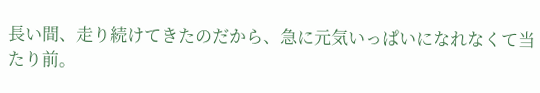長い間、走り続けてきたのだから、急に元気いっぱいになれなくて当たり前。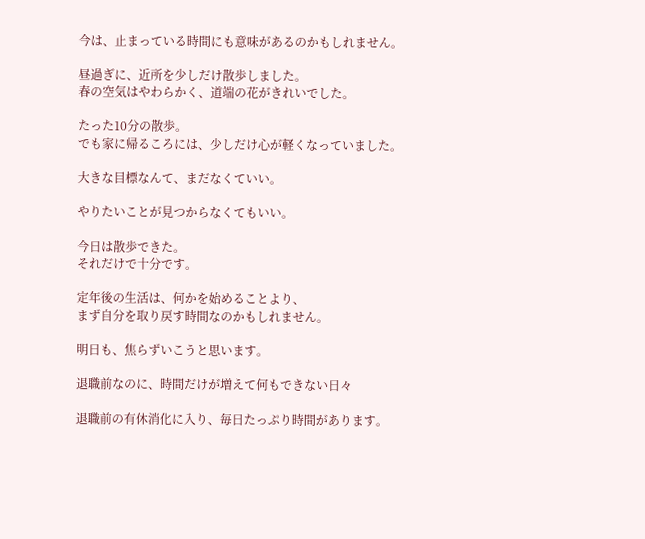今は、止まっている時間にも意味があるのかもしれません。

昼過ぎに、近所を少しだけ散歩しました。
春の空気はやわらかく、道端の花がきれいでした。

たった10分の散歩。
でも家に帰るころには、少しだけ心が軽くなっていました。

大きな目標なんて、まだなくていい。

やりたいことが見つからなくてもいい。

今日は散歩できた。
それだけで十分です。

定年後の生活は、何かを始めることより、
まず自分を取り戻す時間なのかもしれません。

明日も、焦らずいこうと思います。

退職前なのに、時間だけが増えて何もできない日々

退職前の有休消化に入り、毎日たっぷり時間があります。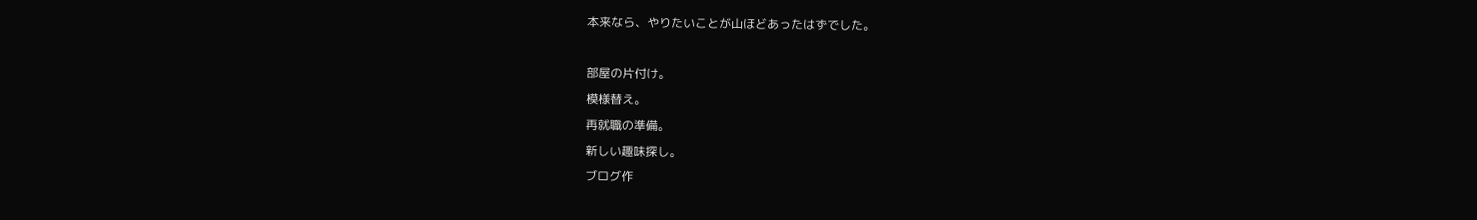本来なら、やりたいことが山ほどあったはずでした。

部屋の片付け。
模様替え。
再就職の準備。
新しい趣味探し。
ブログ作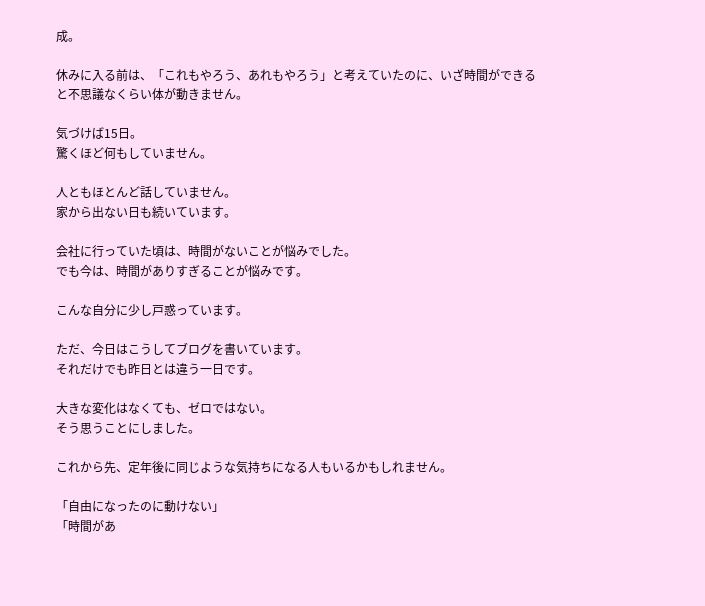成。

休みに入る前は、「これもやろう、あれもやろう」と考えていたのに、いざ時間ができると不思議なくらい体が動きません。

気づけば15日。
驚くほど何もしていません。

人ともほとんど話していません。
家から出ない日も続いています。

会社に行っていた頃は、時間がないことが悩みでした。
でも今は、時間がありすぎることが悩みです。

こんな自分に少し戸惑っています。

ただ、今日はこうしてブログを書いています。
それだけでも昨日とは違う一日です。

大きな変化はなくても、ゼロではない。
そう思うことにしました。

これから先、定年後に同じような気持ちになる人もいるかもしれません。

「自由になったのに動けない」
「時間があ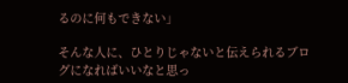るのに何もできない」

そんな人に、ひとりじゃないと伝えられるブログになればいいなと思っ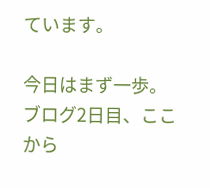ています。

今日はまず一歩。
ブログ2日目、ここから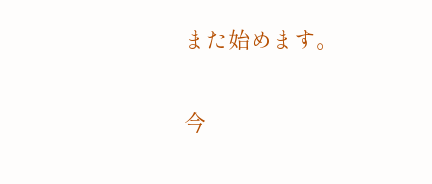また始めます。

今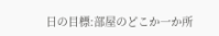日の目標:部屋のどこか一か所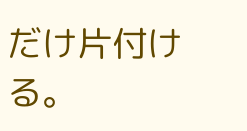だけ片付ける。